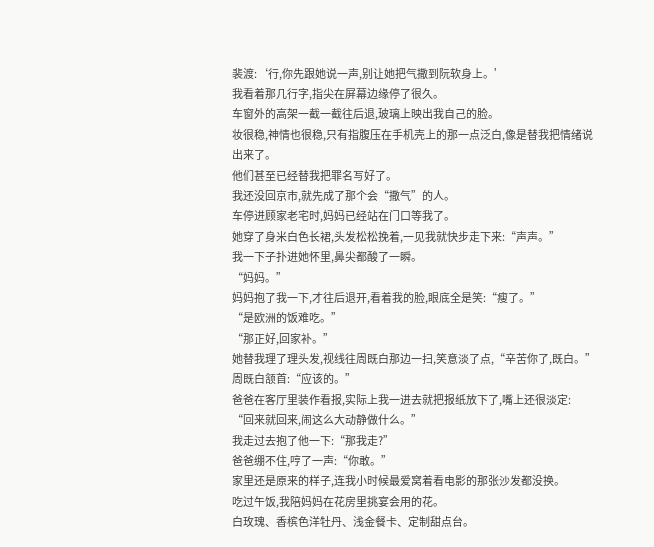裴渡:‘行,你先跟她说一声,别让她把气撒到阮软身上。’
我看着那几行字,指尖在屏幕边缘停了很久。
车窗外的高架一截一截往后退,玻璃上映出我自己的脸。
妆很稳,神情也很稳,只有指腹压在手机壳上的那一点泛白,像是替我把情绪说出来了。
他们甚至已经替我把罪名写好了。
我还没回京市,就先成了那个会“撒气”的人。
车停进顾家老宅时,妈妈已经站在门口等我了。
她穿了身米白色长裙,头发松松挽着,一见我就快步走下来:“声声。”
我一下子扑进她怀里,鼻尖都酸了一瞬。
“妈妈。”
妈妈抱了我一下,才往后退开,看着我的脸,眼底全是笑:“瘦了。”
“是欧洲的饭难吃。”
“那正好,回家补。”
她替我理了理头发,视线往周既白那边一扫,笑意淡了点,“辛苦你了,既白。”
周既白颔首:“应该的。”
爸爸在客厅里装作看报,实际上我一进去就把报纸放下了,嘴上还很淡定:
“回来就回来,闹这么大动静做什么。”
我走过去抱了他一下:“那我走?”
爸爸绷不住,哼了一声:“你敢。”
家里还是原来的样子,连我小时候最爱窝着看电影的那张沙发都没换。
吃过午饭,我陪妈妈在花房里挑宴会用的花。
白玫瑰、香槟色洋牡丹、浅金餐卡、定制甜点台。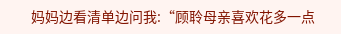妈妈边看清单边问我:“顾聆母亲喜欢花多一点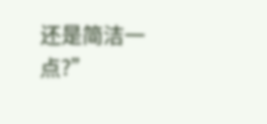还是简洁一点?”